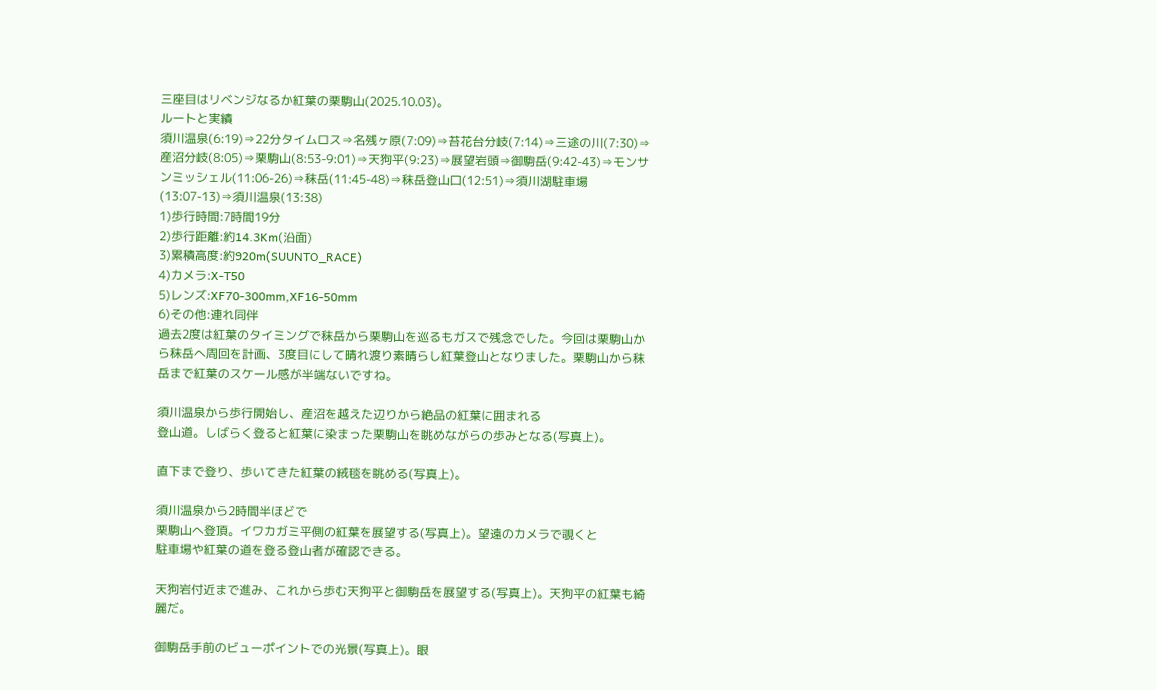三座目はリベンジなるか紅葉の栗駒山(2025.10.03)。
ルートと実績
須川温泉(6:19)⇒22分タイムロス⇒名残ヶ原(7:09)⇒苔花台分岐(7:14)⇒三途の川(7:30)⇒産沼分岐(8:05)⇒栗駒山(8:53-9:01)⇒天狗平(9:23)⇒展望岩頭⇒御駒岳(9:42-43)⇒モンサンミッシェル(11:06-26)⇒秣岳(11:45-48)⇒秣岳登山口(12:51)⇒須川湖駐車場(13:07-13)⇒須川温泉(13:38)
1)歩行時間:7時間19分
2)歩行距離:約14.3Km(沿面)
3)累積高度:約920m(SUUNTO_RACE)
4)カメラ:X-T50
5)レンズ:XF70-300mm,XF16-50mm
6)その他:連れ同伴
過去2度は紅葉のタイミングで秣岳から栗駒山を巡るもガスで残念でした。今回は栗駒山から秣岳へ周回を計画、3度目にして晴れ渡り素晴らし紅葉登山となりました。栗駒山から秣岳まで紅葉のスケール感が半端ないですね。

須川温泉から歩行開始し、産沼を越えた辺りから絶品の紅葉に囲まれる
登山道。しばらく登ると紅葉に染まった栗駒山を眺めながらの歩みとなる(写真上)。

直下まで登り、歩いてきた紅葉の絨毯を眺める(写真上)。

須川温泉から2時間半ほどで
栗駒山へ登頂。イワカガミ平側の紅葉を展望する(写真上)。望遠のカメラで覗くと
駐車場や紅葉の道を登る登山者が確認できる。

天狗岩付近まで進み、これから歩む天狗平と御駒岳を展望する(写真上)。天狗平の紅葉も綺麗だ。

御駒岳手前のビューポイントでの光景(写真上)。眼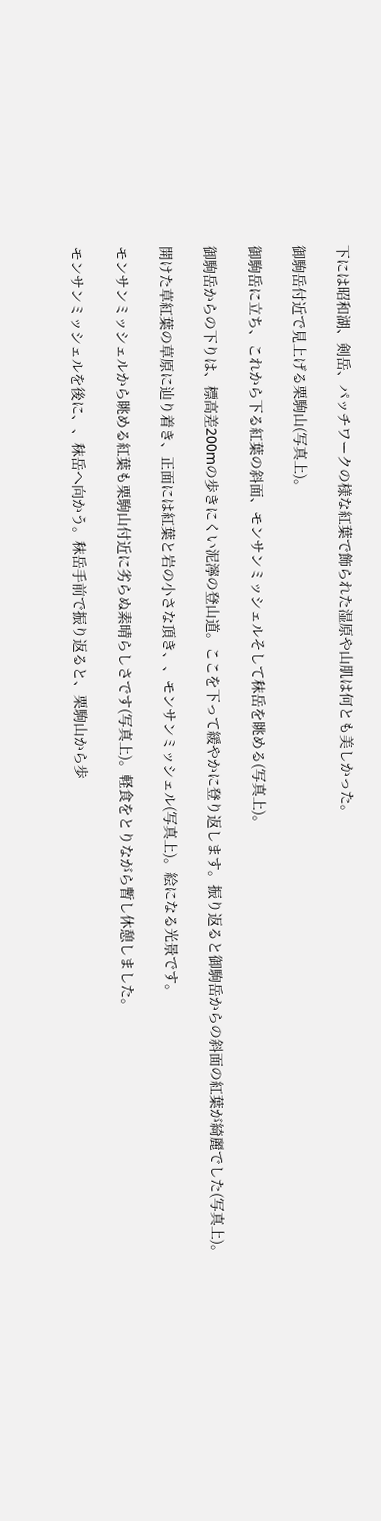下には昭和湖、剣岳、パッチワークの様な紅葉で飾られた湿原や山肌は何とも美しかった。

御駒岳付近で見上げる栗駒山(写真上)。

御駒岳に立ち、これから下る紅葉の斜面、モンサンミッシェルそして秣岳を眺める(写真上)。

御駒岳からの下りは、標高差200mの歩きにくい泥濘の登山道。ここを下って緩やかに登り返します。振り返ると御駒岳からの斜面の紅葉が綺麗でした(写真上)。

開けた草紅葉の草原に辿り着き、正面には紅葉と岩の小さな頂き、、モンサンミッシェル(写真上)。絵になる光景です。

モンサンミッシェルから眺める紅葉も栗駒山付近に劣らぬ素晴らしさです(写真上)。軽食をとりながら暫し休憩しました。

モンサンミッシェルを後に、、秣岳へ向かう。秣岳手前で振り返ると、栗駒山から歩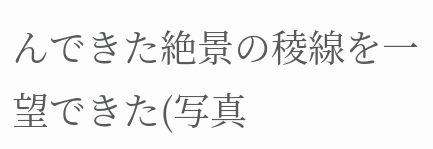んできた絶景の稜線を一望できた(写真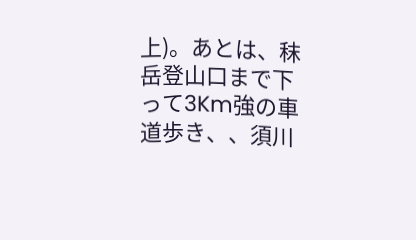上)。あとは、秣岳登山口まで下って3Km強の車道歩き、、須川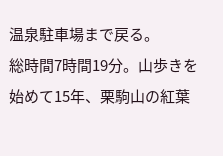温泉駐車場まで戻る。
総時間7時間19分。山歩きを始めて15年、栗駒山の紅葉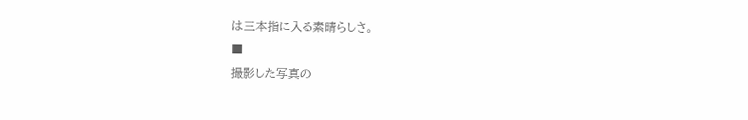は三本指に入る素晴らしさ。
■
撮影した写真の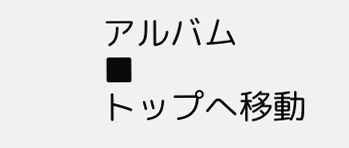アルバム
■
トップへ移動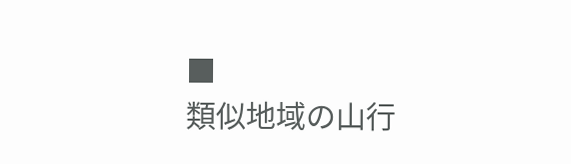■
類似地域の山行